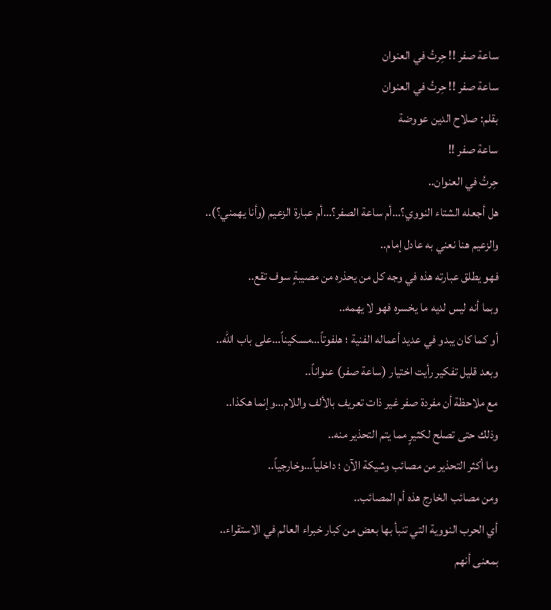ساعة صفر !! حِرتُ في العنوان
ساعة صفر !! حِرتُ في العنوان
بقلم: صلاح الدين عووضة
ساعة صفر !!
حِرتُ في العنوان..
هل أجعله الشتاء النووي؟…أم ساعة الصفر؟…أم عبارة الزعيم (وأنا يهمني؟)..
والزعيم هنا نعني به عادل إمام..
فهو يطلق عبارته هذه في وجه كل من يحذره من مصيبةٍ سوف تقع..
وبما أنه ليس لديه ما يخسره فهو لا يهمه..
أو كما كان يبدو في عديد أعماله الفنية ؛ هلفوتاً…مسكيناً…على باب الله..
وبعد قليل تفكير رأيت اختيار (ساعة صفر) عنواناً..
مع ملاحظة أن مفردة صفر غير ذات تعريف بالألف واللام…وإنما هكذا..
وذلك حتى تصلح لكثيرٍ مما يتم التحذير منه..
وما أكثر التحذير من مصائب وشيكة الآن ؛ داخلياً…وخارجياً..
ومن مصائب الخارج هذه أم المصائب..
أي الحرب النووية التي تنبأ بها بعض من كبار خبراء العالم في الاستقراء..
بمعنى أنهم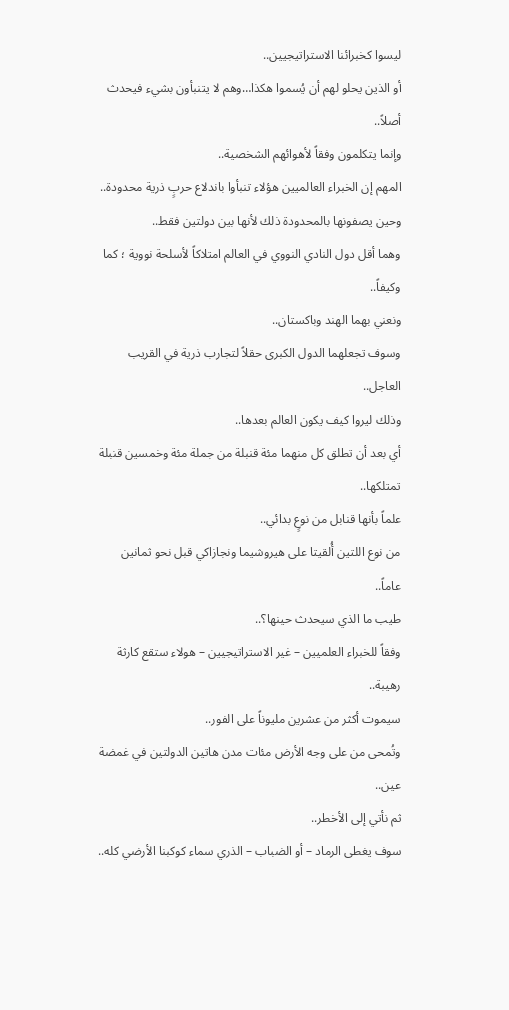ليسوا كخبرائنا الاستراتيجيين..
أو الذين يحلو لهم أن يُسموا هكذا…وهم لا يتنبأون بشيء فيحدث أصلاً..
وإنما يتكلمون وفقاً لأهوائهم الشخصية..
المهم إن الخبراء العالميين هؤلاء تنبأوا باندلاع حربٍ ذرية محدودة..
وحين يصفونها بالمحدودة ذلك لأنها بين دولتين فقط..
وهما أقل دول النادي النووي في العالم امتلاكاً لأسلحة نووية ؛ كما وكيفاً..
ونعني بهما الهند وباكستان..
وسوف تجعلهما الدول الكبرى حقلاً لتجارب ذرية في القريب العاجل..
وذلك ليروا كيف يكون العالم بعدها..
أي بعد أن تطلق كل منهما مئة قنبلة من جملة مئة وخمسين قنبلة تمتلكها..
علماً بأنها قنابل من نوعٍ بدائي..
من نوع اللتين أُلقيتا على هيروشيما ونجازاكي قبل نحو ثمانين عاماً..
طيب ما الذي سيحدث حينها؟..
وفقاً للخبراء العلميين – غير الاستراتيجيين – هولاء ستقع كارثة رهيبة..
سيموت أكثر من عشرين مليوناً على الفور..
وتُمحى من على وجه الأرض مئات مدن هاتين الدولتين في غمضة عين..
ثم نأتي إلى الأخطر..
سوف يغطى الرماد – أو الضباب – الذري سماء كوكبنا الأرضي كله..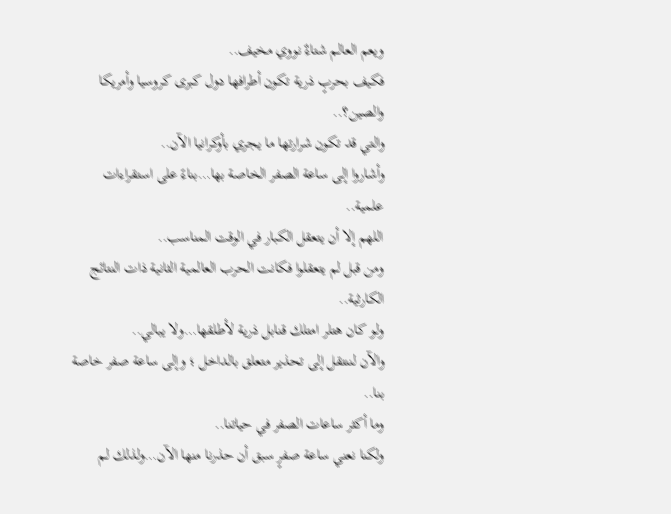ويعم العالم شتاءٌ نووي مخيف..
فكيف بحربٍ ذرية تكون أطرافها دول كبرى كروسيا وأمريكا والصين؟..
والتي قد تكون شرارتها ما يجري بأوكرانيا الآن..
وأشاروا إلى ساعة الصفر الخاصة بها…بناءً على استقراءات علمية..
اللهم إلا أن يتعقل الكبار في الوقت المناسب..
ومن قبل لم يتعقلوا فكانت الحرب العالمية الثانية ذات النتائج الكارثية..
ولو كان هتلر امتلك قنابل ذرية لأطلقها…ولا يبالي..
والآن لننتقل إلى تحذير متعلق بالداخل ؛ وإلى ساعة صفر خاصة بنا..
وما أكثر ساعات الصفر في حياتنا..
ولكنا نعني ساعة صفرٍ سبق أن حذرنا منها الآن…ولذلك لم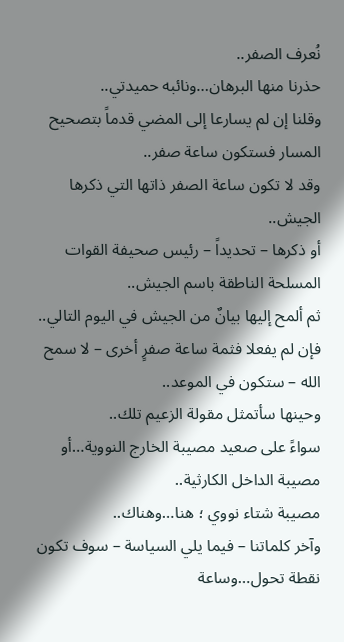نُعرف الصفر..
حذرنا منها البرهان…ونائبه حميدتي..
وقلنا إن لم يسارعا إلى المضي قدماً بتصحيح المسار فستكون ساعة صفر..
وقد لا تكون ساعة الصفر ذاتها التي ذكرها الجيش..
أو ذكرها – تحديداً – رئيس صحيفة القوات المسلحة الناطقة باسم الجيش..
ثم ألمح إليها بيانٌ من الجيش في اليوم التالي..
فإن لم يفعلا فثمة ساعة صفرٍ أخرى – لا سمح الله – ستكون في الموعد..
وحينها سأتمثل مقولة الزعيم تلك..
سواءً على صعيد مصيبة الخارج النووية…أو مصيبة الداخل الكارثية..
مصيبة شتاء نووي ؛ هنا…وهناك..
وآخر كلماتنا – فيما يلي السياسة – سوف تكون نقطة تحول…وساعة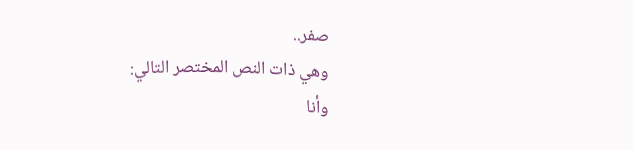صفر..
وهي ذات النص المختصر التالي:
وأنا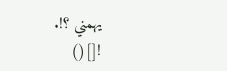يهمني ؟!.
![]()